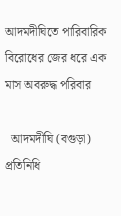আদমদীঘিতে পারিবারিক বিরোধের জের ধরে এক মাস অবরুদ্ধ পরিবার

  আদমদীঘি (বগুড়া) প্রতিনিধি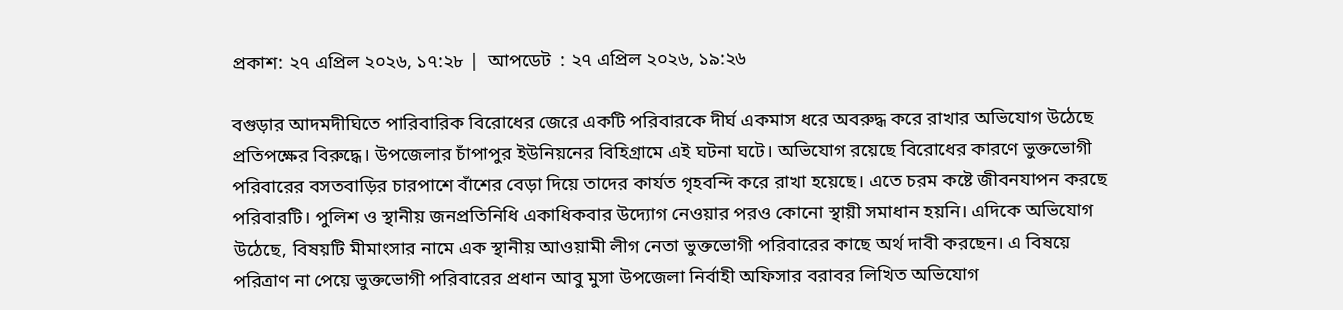প্রকাশ: ২৭ এপ্রিল ২০২৬, ১৭:২৮ |  আপডেট  : ২৭ এপ্রিল ২০২৬, ১৯:২৬

বগুড়ার আদমদীঘিতে পারিবারিক বিরোধের জেরে একটি পরিবারকে দীর্ঘ একমাস ধরে অবরুদ্ধ করে রাখার অভিযোগ উঠেছে প্রতিপক্ষের বিরুদ্ধে। উপজেলার চাঁপাপুর ইউনিয়নের বিহিগ্রামে এই ঘটনা ঘটে। অভিযোগ রয়েছে বিরোধের কারণে ভুক্তভোগী পরিবারের বসতবাড়ির চারপাশে বাঁশের বেড়া দিয়ে তাদের কার্যত গৃহবন্দি করে রাখা হয়েছে। এতে চরম কষ্টে জীবনযাপন করছে পরিবারটি। পুলিশ ও স্থানীয় জনপ্রতিনিধি একাধিকবার উদ্যোগ নেওয়ার পরও কোনো স্থায়ী সমাধান হয়নি। এদিকে অভিযোগ উঠেছে, বিষয়টি মীমাংসার নামে এক স্থানীয় আওয়ামী লীগ নেতা ভুক্তভোগী পরিবারের কাছে অর্থ দাবী করছেন। এ বিষয়ে পরিত্রাণ না পেয়ে ভুক্তভোগী পরিবারের প্রধান আবু মুসা উপজেলা নির্বাহী অফিসার বরাবর লিখিত অভিযোগ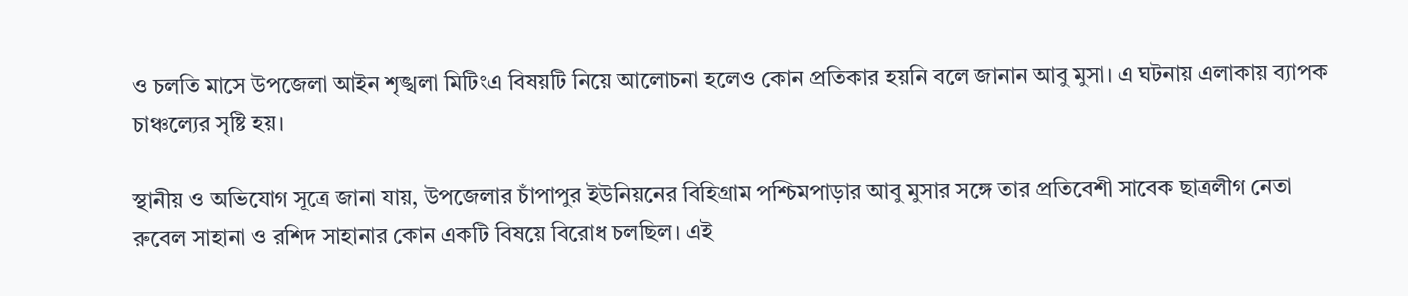ও চলতি মাসে উপজেলা আইন শৃঙ্খলা মিটিংএ বিষয়টি নিয়ে আলোচনা হলেও কোন প্রতিকার হয়নি বলে জানান আবু মুসা। এ ঘটনায় এলাকায় ব্যাপক চাঞ্চল্যের সৃষ্টি হয়।

স্থানীয় ও অভিযোগ সূত্রে জানা যায়, উপজেলার চাঁপাপুর ইউনিয়নের বিহিগ্রাম পশ্চিমপাড়ার আবু মুসার সঙ্গে তার প্রতিবেশী সাবেক ছাত্রলীগ নেতা রুবেল সাহানা ও রশিদ সাহানার কোন একটি বিষয়ে বিরোধ চলছিল। এই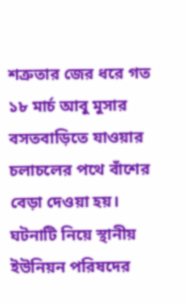শত্রুতার জের ধরে গত ১৮ মার্চ আবু মুসার বসতবাড়িতে যাওয়ার চলাচলের পথে বাঁশের বেড়া দেওয়া হয়। ঘটনাটি নিয়ে স্থানীয় ইউনিয়ন পরিষদের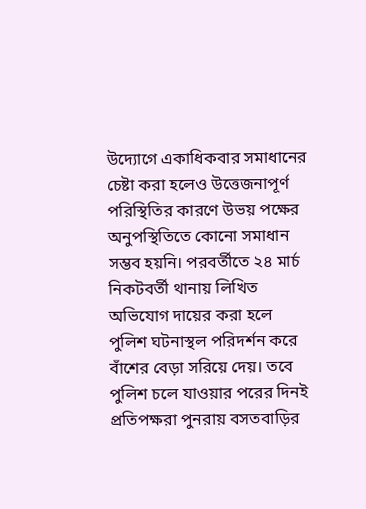উদ্যোগে একাধিকবার সমাধানের চেষ্টা করা হলেও উত্তেজনাপূর্ণ পরিস্থিতির কারণে উভয় পক্ষের অনুপস্থিতিতে কোনো সমাধান সম্ভব হয়নি। পরবর্তীতে ২৪ মার্চ নিকটবর্তী থানায় লিখিত অভিযোগ দায়ের করা হলে পুলিশ ঘটনাস্থল পরিদর্শন করে বাঁশের বেড়া সরিয়ে দেয়। তবে পুলিশ চলে যাওয়ার পরের দিনই প্রতিপক্ষরা পুনরায় বসতবাড়ির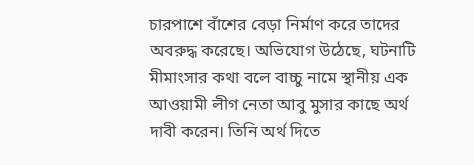চারপাশে বাঁশের বেড়া নির্মাণ করে তাদের অবরুদ্ধ করেছে। অভিযোগ উঠেছে, ঘটনাটি মীমাংসার কথা বলে বাচ্চু নামে স্থানীয় এক আওয়ামী লীগ নেতা আবু মুসার কাছে অর্থ দাবী করেন। তিনি অর্থ দিতে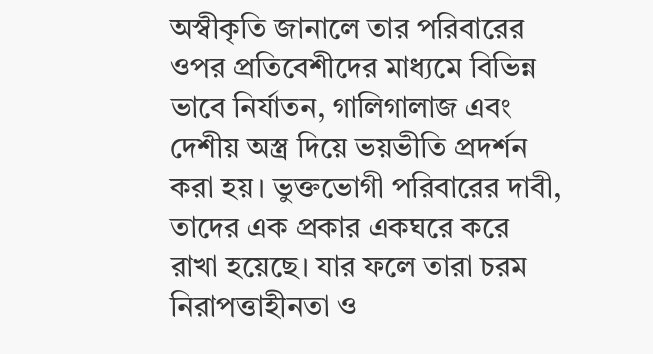অস্বীকৃতি জানালে তার পরিবারের ওপর প্রতিবেশীদের মাধ্যমে বিভিন্ন ভাবে নির্যাতন, গালিগালাজ এবং দেশীয় অস্ত্র দিয়ে ভয়ভীতি প্রদর্শন করা হয়। ভুক্তভোগী পরিবারের দাবী, তাদের এক প্রকার একঘরে করে রাখা হয়েছে। যার ফলে তারা চরম নিরাপত্তাহীনতা ও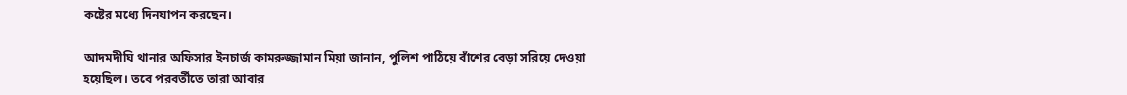কষ্টের মধ্যে দিনযাপন করছেন।

আদমদীঘি থানার অফিসার ইনচার্জ কামরুজ্জামান মিয়া জানান, পুলিশ পাঠিয়ে বাঁশের বেড়া সরিয়ে দেওয়া হয়েছিল। তবে পরবর্তীতে তারা আবার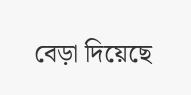বেড়া দিয়েছে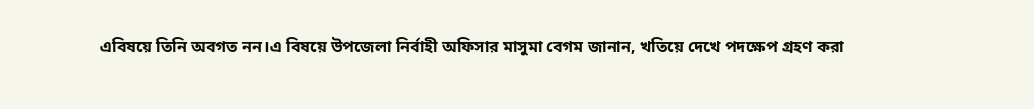এবিষয়ে তিনি অবগত নন।এ বিষয়ে উপজেলা নির্বাহী অফিসার মাসুমা বেগম জানান, খতিয়ে দেখে পদক্ষেপ গ্রহণ করা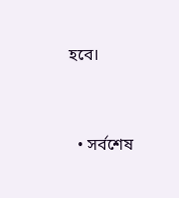হবে।


  • সর্বশেষ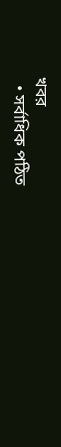খবর
  • সর্বাধিক পঠিত